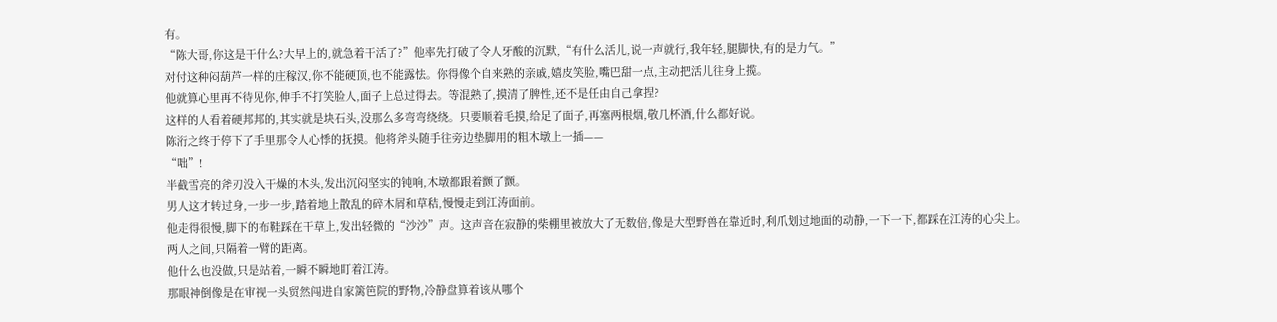有。
“陈大哥,你这是干什么?大早上的,就急着干活了?”他率先打破了令人牙酸的沉默,“有什么活儿,说一声就行,我年轻,腿脚快,有的是力气。”
对付这种闷葫芦一样的庄稼汉,你不能硬顶,也不能露怯。你得像个自来熟的亲戚,嬉皮笑脸,嘴巴甜一点,主动把活儿往身上揽。
他就算心里再不待见你,伸手不打笑脸人,面子上总过得去。等混熟了,摸清了脾性,还不是任由自己拿捏?
这样的人看着硬邦邦的,其实就是块石头,没那么多弯弯绕绕。只要顺着毛摸,给足了面子,再塞两根烟,敬几杯酒,什么都好说。
陈洐之终于停下了手里那令人心悸的抚摸。他将斧头随手往旁边垫脚用的粗木墩上一插——
“咄”!
半截雪亮的斧刃没入干燥的木头,发出沉闷坚实的钝响,木墩都跟着颤了颤。
男人这才转过身,一步一步,踏着地上散乱的碎木屑和草秸,慢慢走到江涛面前。
他走得很慢,脚下的布鞋踩在干草上,发出轻微的“沙沙”声。这声音在寂静的柴棚里被放大了无数倍,像是大型野兽在靠近时,利爪划过地面的动静,一下一下,都踩在江涛的心尖上。
两人之间,只隔着一臂的距离。
他什么也没做,只是站着,一瞬不瞬地盯着江涛。
那眼神倒像是在审视一头贸然闯进自家篱笆院的野物,冷静盘算着该从哪个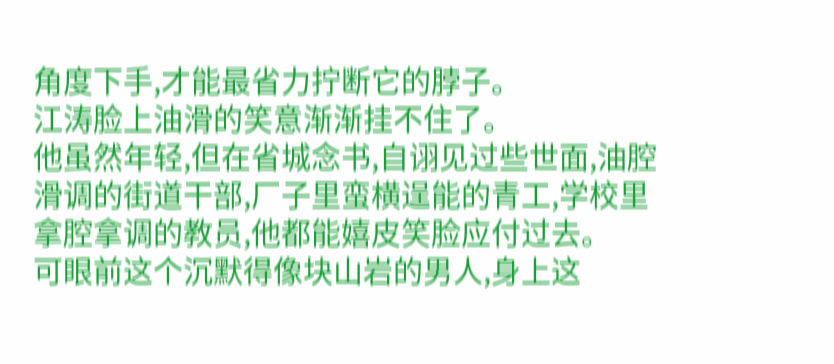角度下手,才能最省力拧断它的脖子。
江涛脸上油滑的笑意渐渐挂不住了。
他虽然年轻,但在省城念书,自诩见过些世面,油腔滑调的街道干部,厂子里蛮横逞能的青工,学校里拿腔拿调的教员,他都能嬉皮笑脸应付过去。
可眼前这个沉默得像块山岩的男人,身上这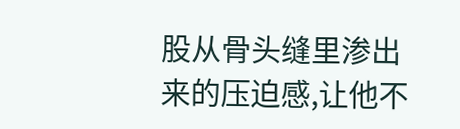股从骨头缝里渗出来的压迫感,让他不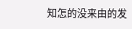知怎的没来由的发